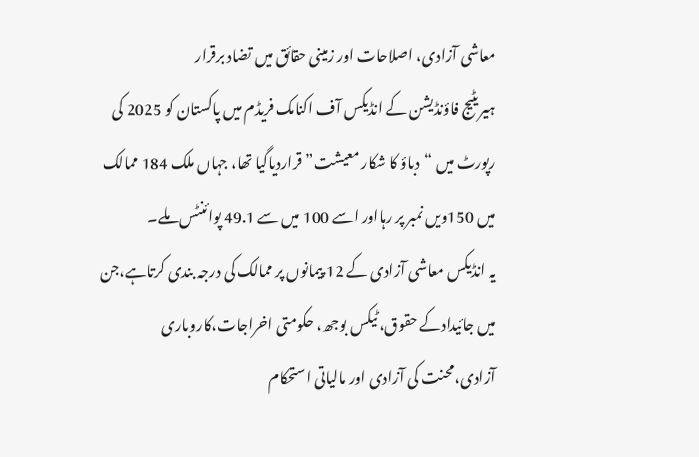معاشی آزادی، اصلاحات اور زمینی حقائق میں تضاد برقرار
ہیریٹیج فاؤنڈیشن کے انڈیکس آف اکنامک فریڈم میں پاکستان کو 2025 کی رپورٹ میں “دباؤ کا شکار معیشت” قراردیاگیا تھا، جہاں ملک 184 ممالک میں 150ویں نمبر پر رہااور اسے 100 میں سے 49.1 پوائنٹس ملے۔
یہ انڈیکس معاشی آزادی کے 12 پیمانوں پر ممالک کی درجہ بندی کرتاہے،جن میں جائیدادکے حقوق، ٹیکس بوجھ، حکومتی اخراجات،کاروباری آزادی،محنت کی آزادی اور مالیاتی استحکام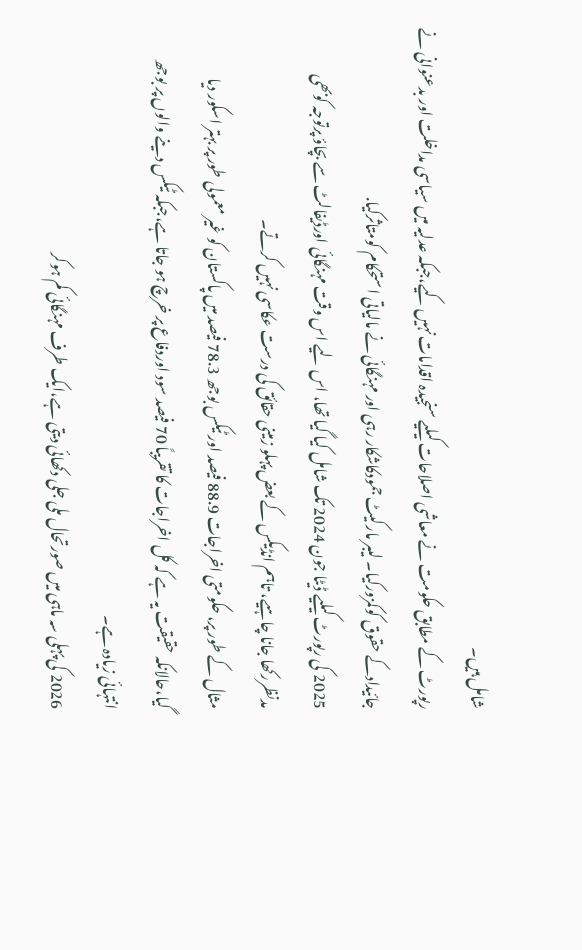شامل ہیں۔
رپورٹ کے مطابق حکومت نے معاشی اصلاحات کیلیے سنجیدہ اقدامات نہیں کیے،جبکہ عدلیہ میں سیاسی مداخلت اور بدعنوانی نے جائیدادکے حقوق کوکمزورکیا۔ لیبر مارکیٹ جمودکاشکار رہی اور مہنگائی نے مالیاتی استحکام کومتاثرکیا.
2025 کی رپورٹ کیلیے ڈیٹا جون 2024 تک شامل کیا گیا تھا، اس لیے اس وقت مہنگائی اورڈیفالٹ سے بچاؤ پرتوجہ کوبھی مدنظررکھا جانا چاہیے، تاہم انڈیکس کے بعض پہلو زمینی حقائق کی درست عکاسی نہیں کرتے۔
مثال کے طور پر، حکومتی اخراجات 88.9 فیصد اور ٹیکس بوجھ 78.3 فیصد میں پاکستان کو غیر معمولی طور پر بہتر اسکور دیا گیا،حالانکہ حقیقت یہ ہے کہ کل اخراجات کا تقریباً 70 فیصد سود اوردفاع پر خرچ ہو جاتا ہے،جبکہ ٹیکس دینے والوں پر بوجھ انتہائی زیادہ ہے۔
2026 کی پہلی سہ ماہی میں صورتحال ملی جلی دکھائی دیتی ہے،ایک طرف مہنگائی کم ہوکر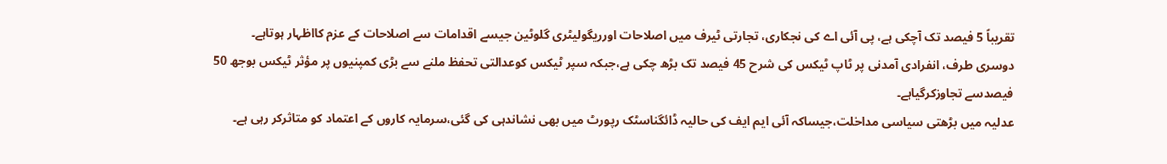تقریباً 5 فیصد تک آچکی ہے، پی آئی اے کی نجکاری، تجارتی ٹیرف میں اصلاحات اورریگولیٹری گلوٹین جیسے اقدامات سے اصلاحات کے عزم کااظہار ہوتاہے۔
دوسری طرف، انفرادی آمدنی پر ٹاپ ٹیکس کی شرح 45 فیصد تک بڑھ چکی ہے،جبکہ سپر ٹیکس کوعدالتی تحفظ ملنے سے بڑی کمپنیوں پر مؤثر ٹیکس بوجھ 50 فیصدسے تجاوزکرگیاہے۔
عدلیہ میں بڑھتی سیاسی مداخلت،جیساکہ آئی ایم ایف کی حالیہ ڈائگناسٹک رپورٹ میں بھی نشاندہی کی گئی،سرمایہ کاروں کے اعتماد کو متاثرکر رہی ہے۔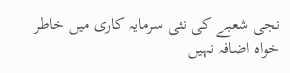نجی شعبے کی نئی سرمایہ کاری میں خاطر خواہ اضافہ نہیں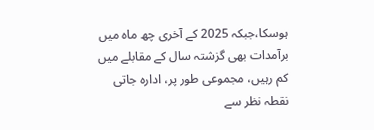ہوسکا،جبکہ 2025 کے آخری چھ ماہ میں برآمدات بھی گزشتہ سال کے مقابلے میں کم رہیں، مجموعی طور پر، ادارہ جاتی نقطہ نظر سے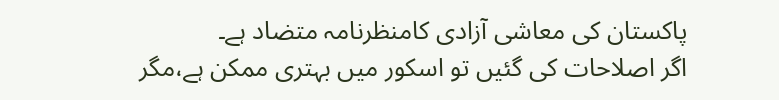پاکستان کی معاشی آزادی کامنظرنامہ متضاد ہے۔
اگر اصلاحات کی گئیں تو اسکور میں بہتری ممکن ہے،مگر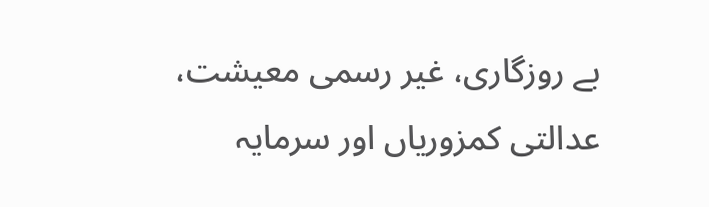بے روزگاری، غیر رسمی معیشت، عدالتی کمزوریاں اور سرمایہ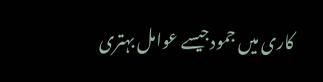کاری میں جمودجیسے عوامل بہتری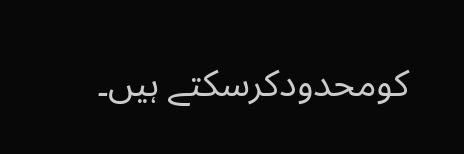کومحدودکرسکتے ہیں۔